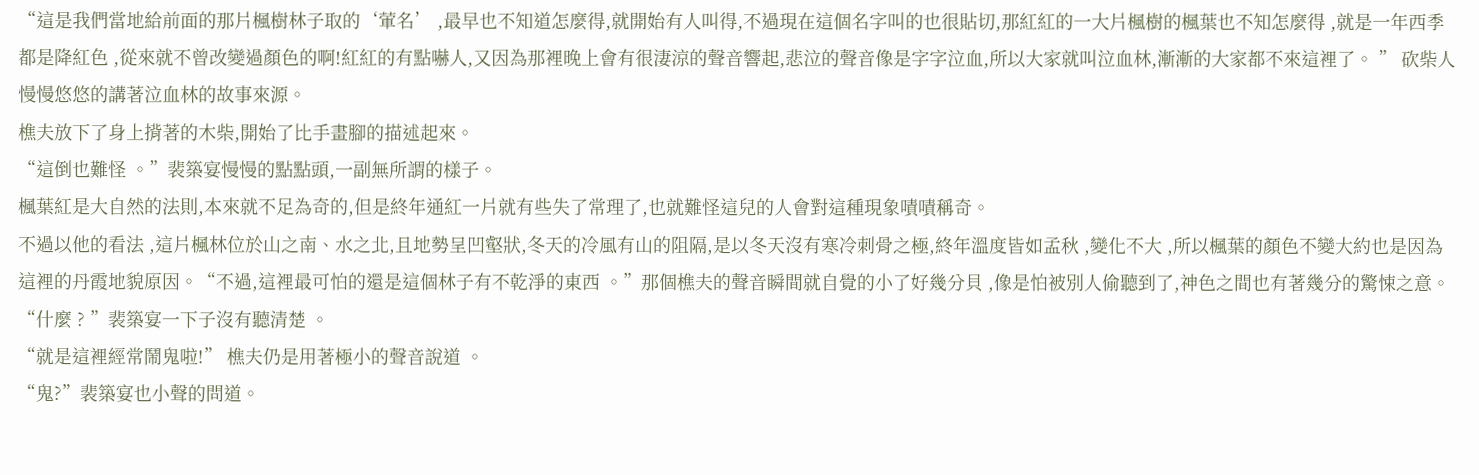“這是我們當地給前面的那片楓樹林子取的‘葷名’ ,最早也不知道怎麼得,就開始有人叫得,不過現在這個名字叫的也很貼切,那紅紅的一大片楓樹的楓葉也不知怎麼得 ,就是一年西季都是降紅色 ,從來就不曾改變過顏色的啊!紅紅的有點嚇人,又因為那裡晚上會有很淒涼的聲音響起,悲泣的聲音像是字字泣血,所以大家就叫泣血林,漸漸的大家都不來這裡了。 ” 砍柴人慢慢悠悠的講著泣血林的故事來源。
樵夫放下了身上揹著的木柴,開始了比手畫腳的描述起來。
“這倒也難怪 。”裴築宴慢慢的點點頭,一副無所謂的樣子。
楓葉紅是大自然的法則,本來就不足為奇的,但是終年通紅一片就有些失了常理了,也就難怪這兒的人會對這種現象嘖嘖稱奇。
不過以他的看法 ,這片楓林位於山之南、水之北,且地勢呈凹壑狀,冬天的冷風有山的阻隔,是以冬天沒有寒冷刺骨之極,終年溫度皆如孟秋 ,變化不大 ,所以楓葉的顏色不變大約也是因為這裡的丹霞地貌原因。“不過,這裡最可怕的還是這個林子有不乾淨的東西 。”那個樵夫的聲音瞬間就自覺的小了好幾分貝 ,像是怕被別人偷聽到了,神色之間也有著幾分的驚悚之意。
“什麼 ? ”裴築宴一下子沒有聽清楚 。
“就是這裡經常鬧鬼啦!” 樵夫仍是用著極小的聲音說道 。
“鬼?”裴築宴也小聲的問道。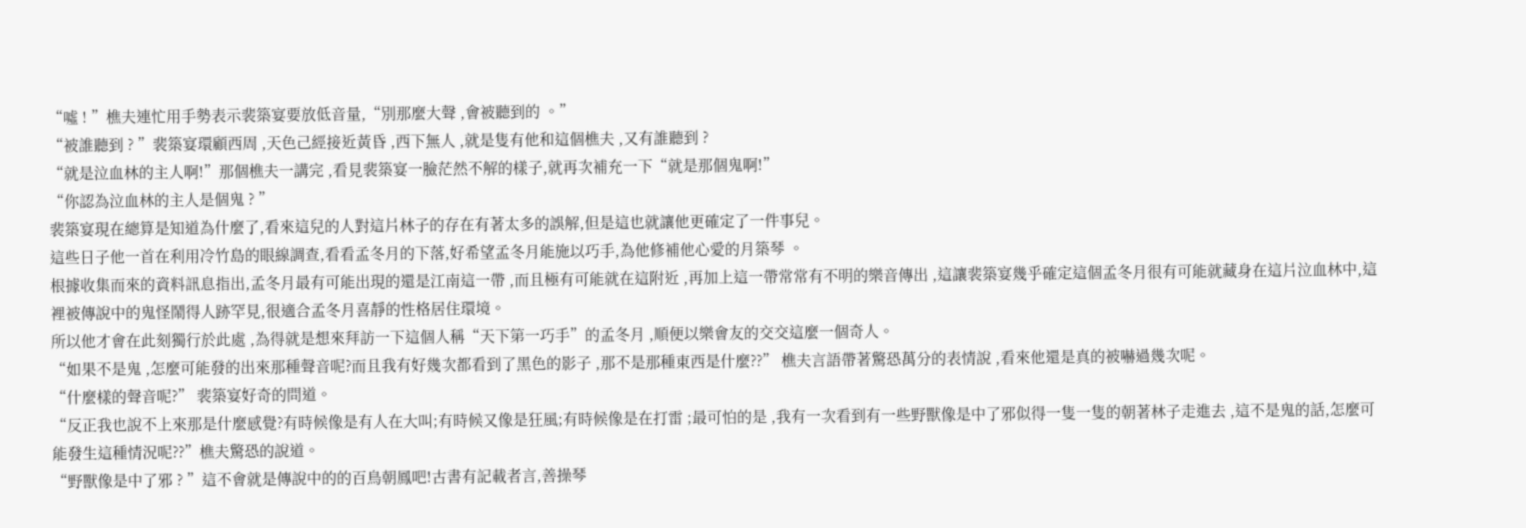“噓 ! ”樵夫連忙用手勢表示裴築宴要放低音量,“別那麼大聲 ,會被聽到的 。”
“被誰聽到 ? ”裴築宴環顧西周 ,天色己經接近黃昏 ,西下無人 ,就是隻有他和這個樵夫 ,又有誰聽到 ?
“就是泣血林的主人啊!”那個樵夫一講完 ,看見裴築宴一臉茫然不解的樣子,就再次補充一下“就是那個鬼啊!”
“你認為泣血林的主人是個鬼 ? ”
裴築宴現在總算是知道為什麼了,看來這兒的人對這片林子的存在有著太多的誤解,但是這也就讓他更確定了一件事兒。
這些日子他一首在利用冷竹島的眼線調查,看看孟冬月的下落,好希望孟冬月能施以巧手,為他修補他心愛的月築琴 。
根據收集而來的資料訊息指出,孟冬月最有可能出現的還是江南這一帶 ,而且極有可能就在這附近 ,再加上這一帶常常有不明的樂音傳出 ,這讓裴築宴幾乎確定這個孟冬月很有可能就藏身在這片泣血林中,這裡被傳說中的鬼怪鬧得人跡罕見,很適合孟冬月喜靜的性格居住環境。
所以他才會在此刻獨行於此處 ,為得就是想來拜訪一下這個人稱“天下第一巧手”的孟冬月 ,順便以樂會友的交交這麼一個奇人。
“如果不是鬼 ,怎麼可能發的出來那種聲音呢?而且我有好幾次都看到了黑色的影子 ,那不是那種東西是什麼??” 樵夫言語帶著驚恐萬分的表情說 ,看來他還是真的被嚇過幾次呢。
“什麼樣的聲音呢?” 裴築宴好奇的問道。
“反正我也說不上來那是什麼感覺?有時候像是有人在大叫;有時候又像是狂風;有時候像是在打雷 ;最可怕的是 ,我有一次看到有一些野獸像是中了邪似得一隻一隻的朝著林子走進去 ,這不是鬼的話,怎麼可能發生這種情況呢??”樵夫驚恐的說道。
“野獸像是中了邪 ? ”這不會就是傳說中的的百鳥朝鳳吧!古書有記載者言,善操琴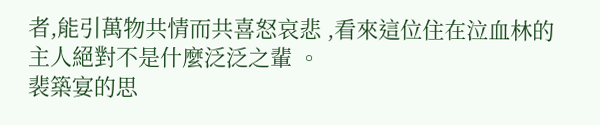者,能引萬物共情而共喜怒哀悲 ,看來這位住在泣血林的主人絕對不是什麼泛泛之輩 。
裴築宴的思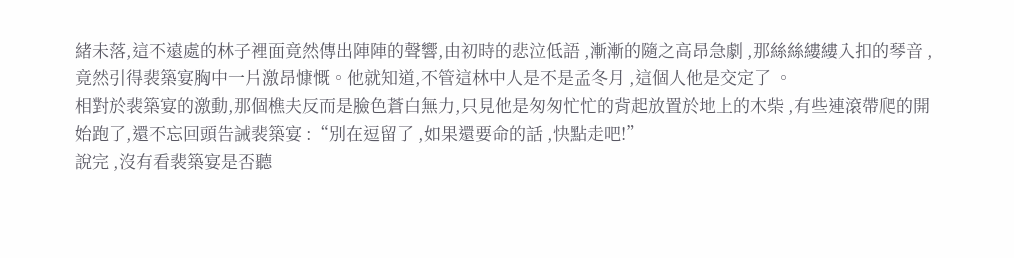緒未落,這不遠處的林子裡面竟然傳出陣陣的聲響,由初時的悲泣低語 ,漸漸的隨之高昂急劇 ,那絲絲縷縷入扣的琴音 ,竟然引得裴築宴胸中一片激昂慷慨。他就知道,不管這林中人是不是孟冬月 ,這個人他是交定了 。
相對於裴築宴的激動,那個樵夫反而是臉色蒼白無力,只見他是匆匆忙忙的背起放置於地上的木柴 ,有些連滾帶爬的開始跑了,還不忘回頭告誡裴築宴 :“別在逗留了 ,如果還要命的話 ,快點走吧!”
說完 ,沒有看裴築宴是否聽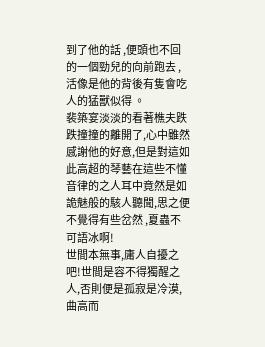到了他的話 ,便頭也不回的一個勁兒的向前跑去 ,活像是他的背後有隻會吃人的猛獸似得 。
裴築宴淡淡的看著樵夫跌跌撞撞的離開了,心中雖然感謝他的好意,但是對這如此高超的琴藝在這些不懂音律的之人耳中竟然是如詭魅般的駭人聽聞,思之便不覺得有些岔然 ,夏蟲不可語冰啊!
世間本無事,庸人自擾之吧!世間是容不得獨醒之人,否則便是孤寂是冷漠,曲高而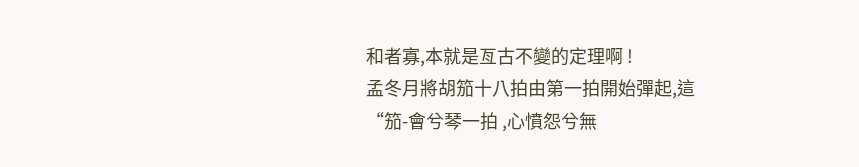和者寡,本就是亙古不變的定理啊 !
孟冬月將胡笳十八拍由第一拍開始彈起,這“笳-會兮琴一拍 ,心憤怨兮無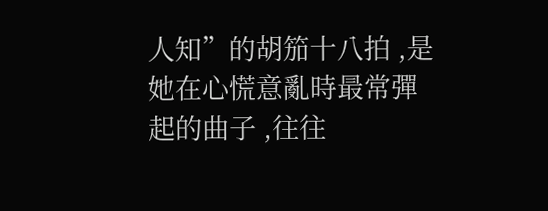人知”的胡笳十八拍 ,是她在心慌意亂時最常彈起的曲子 ,往往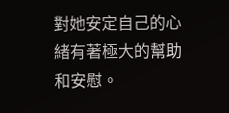對她安定自己的心緒有著極大的幫助和安慰。